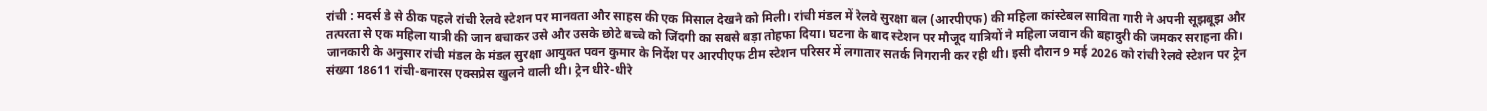रांची : मदर्स डे से ठीक पहले रांची रेलवे स्टेशन पर मानवता और साहस की एक मिसाल देखने को मिली। रांची मंडल में रेलवे सुरक्षा बल (आरपीएफ) की महिला कांस्टेबल साविता गारी ने अपनी सूझबूझ और तत्परता से एक महिला यात्री की जान बचाकर उसे और उसके छोटे बच्चे को जिंदगी का सबसे बड़ा तोहफा दिया। घटना के बाद स्टेशन पर मौजूद यात्रियों ने महिला जवान की बहादुरी की जमकर सराहना की।
जानकारी के अनुसार रांची मंडल के मंडल सुरक्षा आयुक्त पवन कुमार के निर्देश पर आरपीएफ टीम स्टेशन परिसर में लगातार सतर्क निगरानी कर रही थी। इसी दौरान 9 मई 2026 को रांची रेलवे स्टेशन पर ट्रेन संख्या 18611 रांची-बनारस एक्सप्रेस खुलने वाली थी। ट्रेन धीरे-धीरे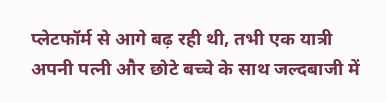प्लेटफॉर्म से आगे बढ़ रही थी, तभी एक यात्री अपनी पत्नी और छोटे बच्चे के साथ जल्दबाजी में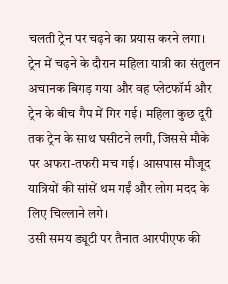चलती ट्रेन पर चढ़ने का प्रयास करने लगा।
ट्रेन में चढ़ने के दौरान महिला यात्री का संतुलन अचानक बिगड़ गया और वह प्लेटफॉर्म और ट्रेन के बीच गैप में गिर गई। महिला कुछ दूरी तक ट्रेन के साथ घसीटने लगी, जिससे मौके पर अफरा-तफरी मच गई। आसपास मौजूद यात्रियों की सांसें थम गईं और लोग मदद के लिए चिल्लाने लगे।
उसी समय ड्यूटी पर तैनात आरपीएफ की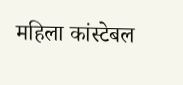महिला कांस्टेबल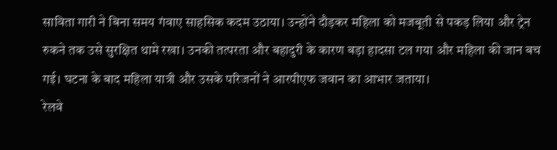साविता गारी ने बिना समय गंवाए साहसिक कदम उठाया। उन्होंने दौड़कर महिला को मजबूती से पकड़ लिया और ट्रेन रुकने तक उसे सुरक्षित थामे रखा। उनकी तत्परता और बहादुरी के कारण बड़ा हादसा टल गया और महिला की जान बच गई। घटना के बाद महिला यात्री और उसके परिजनों ने आरपीएफ जवान का आभार जताया।
रेलवे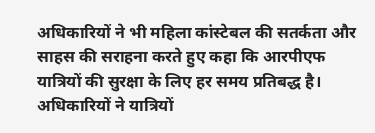अधिकारियों ने भी महिला कांस्टेबल की सतर्कता और साहस की सराहना करते हुए कहा कि आरपीएफ यात्रियों की सुरक्षा के लिए हर समय प्रतिबद्ध है। अधिकारियों ने यात्रियों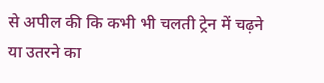से अपील की कि कभी भी चलती ट्रेन में चढ़ने या उतरने का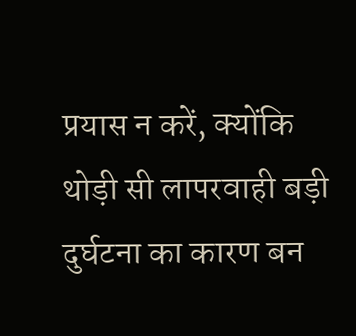प्रयास न करें, क्योंकि थोड़ी सी लापरवाही बड़ी दुर्घटना का कारण बन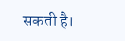सकती है।